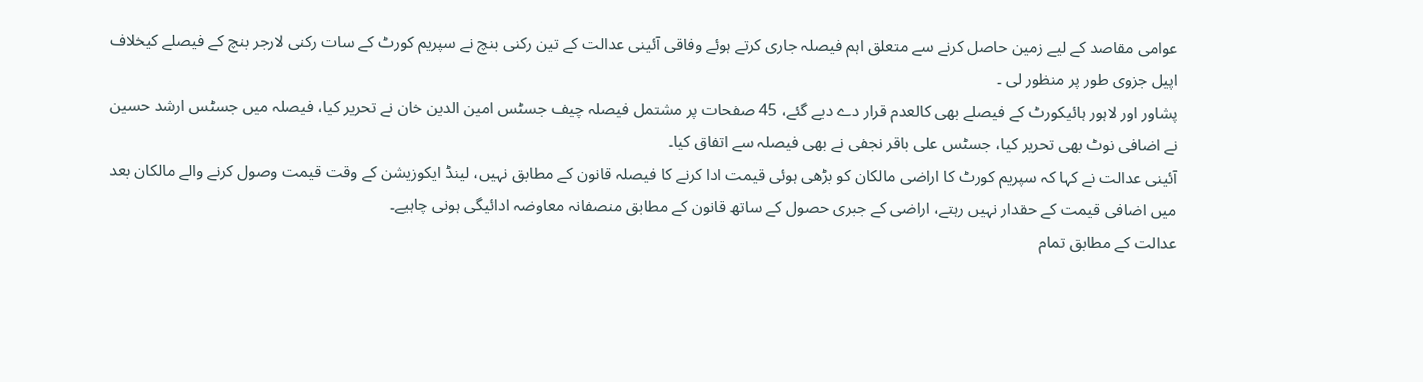عوامی مقاصد کے لیے زمین حاصل کرنے سے متعلق اہم فیصلہ جاری کرتے ہوئے وفاقی آئینی عدالت کے تین رکنی بنچ نے سپریم کورٹ کے سات رکنی لارجر بنچ کے فیصلے کیخلاف اپیل جزوی طور پر منظور لی ۔
پشاور اور لاہور ہائیکورٹ کے فیصلے بھی کالعدم قرار دے دیے گئے، 45 صفحات پر مشتمل فیصلہ چیف جسٹس امین الدین خان نے تحریر کیا، فیصلہ میں جسٹس ارشد حسین نے اضافی نوٹ بھی تحریر کیا، جسٹس علی باقر نجفی نے بھی فیصلہ سے اتفاق کیا۔
آئینی عدالت نے کہا کہ سپریم کورٹ کا اراضی مالکان کو بڑھی ہوئی قیمت ادا کرنے کا فیصلہ قانون کے مطابق نہیں، لینڈ ایکوزیشن کے وقت قیمت وصول کرنے والے مالکان بعد میں اضافی قیمت کے حقدار نہیں رہتے، اراضی کے جبری حصول کے ساتھ قانون کے مطابق منصفانہ معاوضہ ادائیگی ہونی چاہیے۔
عدالت کے مطابق تمام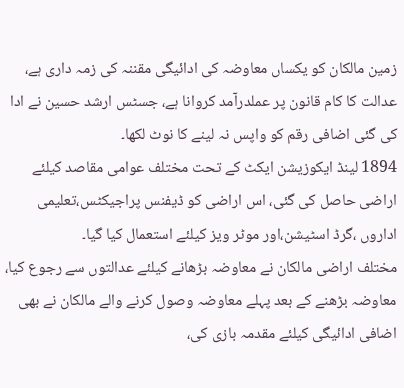زمین مالکان کو یکساں معاوضہ کی ادائیگی مقننہ کی زمہ داری ہے، عدالت کا کام قانون پر عملدرآمد کروانا ہے، جسٹس ارشد حسین نے ادا کی گئی اضافی رقم کو واپس نہ لینے کا نوٹ لکھا۔
1894 لینڈ ایکوزیشن ایکٹ کے تحت مختلف عوامی مقاصد کیلئے اراضی حاصل کی گئی، اس اراضی کو ڈیفنس پراجیکٹس،تعلیمی اداروں ،گرڈ اسٹیشن،اور موٹر ویز کیلئے استعمال کیا گیا۔
مختلف اراضی مالکان نے معاوضہ بڑھانے کیلئے عدالتوں سے رجوع کیا، معاوضہ بڑھنے کے بعد پہلے معاوضہ وصول کرنے والے مالکان نے بھی اضافی ادائیگی کیلئے مقدمہ بازی کی،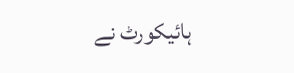ہائیکورٹ نے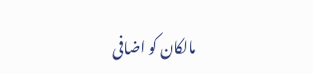مالکان کو اضافی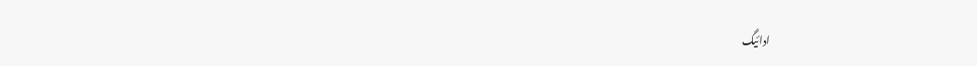ادائیگ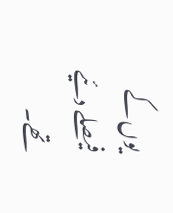یوں کے فیصلے دئیے تھے۔